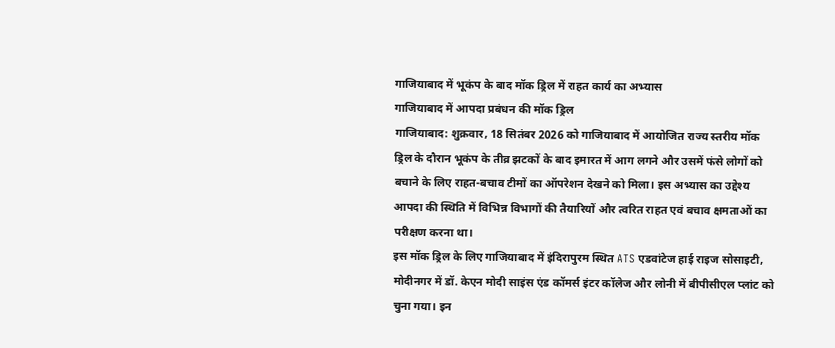गाजियाबाद में भूकंप के बाद मॉक ड्रिल में राहत कार्य का अभ्यास
गाजियाबाद में आपदा प्रबंधन की मॉक ड्रिल
गाजियाबाद: शुक्रवार, 18 सितंबर 2026 को गाजियाबाद में आयोजित राज्य स्तरीय मॉक ड्रिल के दौरान भूकंप के तीव्र झटकों के बाद इमारत में आग लगने और उसमें फंसे लोगों को बचाने के लिए राहत-बचाव टीमों का ऑपरेशन देखने को मिला। इस अभ्यास का उद्देश्य आपदा की स्थिति में विभिन्न विभागों की तैयारियों और त्वरित राहत एवं बचाव क्षमताओं का परीक्षण करना था।
इस मॉक ड्रिल के लिए गाजियाबाद में इंदिरापुरम स्थित ATS एडवांटेज हाई राइज सोसाइटी, मोदीनगर में डॉ. केएन मोदी साइंस एंड कॉमर्स इंटर कॉलेज और लोनी में बीपीसीएल प्लांट को चुना गया। इन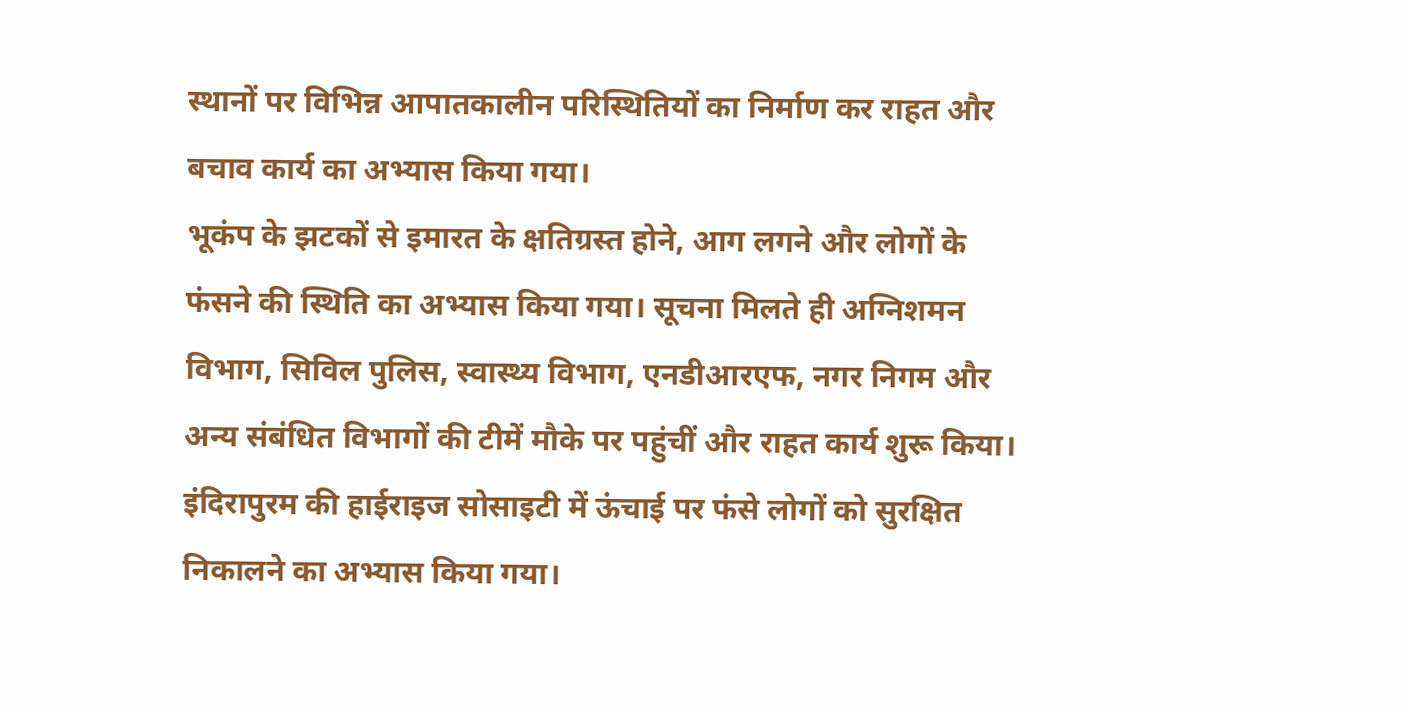स्थानों पर विभिन्न आपातकालीन परिस्थितियों का निर्माण कर राहत और बचाव कार्य का अभ्यास किया गया।
भूकंप के झटकों से इमारत के क्षतिग्रस्त होने, आग लगने और लोगों के फंसने की स्थिति का अभ्यास किया गया। सूचना मिलते ही अग्निशमन विभाग, सिविल पुलिस, स्वास्थ्य विभाग, एनडीआरएफ, नगर निगम और अन्य संबंधित विभागों की टीमें मौके पर पहुंचीं और राहत कार्य शुरू किया।
इंदिरापुरम की हाईराइज सोसाइटी में ऊंचाई पर फंसे लोगों को सुरक्षित निकालने का अभ्यास किया गया।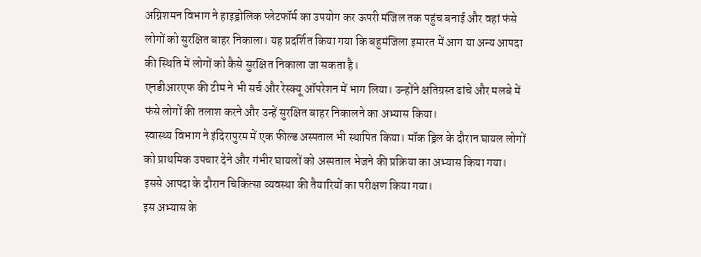अग्निशमन विभाग ने हाइड्रोलिक प्लेटफॉर्म का उपयोग कर ऊपरी मंजिल तक पहुंच बनाई और वहां फंसे लोगों को सुरक्षित बाहर निकाला। यह प्रदर्शित किया गया कि बहुमंजिला इमारत में आग या अन्य आपदा की स्थिति में लोगों को कैसे सुरक्षित निकाला जा सकता है।
एनडीआरएफ की टीम ने भी सर्च और रेस्क्यू ऑपरेशन में भाग लिया। उन्होंने क्षतिग्रस्त ढांचे और मलबे में फंसे लोगों की तलाश करने और उन्हें सुरक्षित बाहर निकालने का अभ्यास किया।
स्वास्थ्य विभाग ने इंदिरापुरम में एक फील्ड अस्पताल भी स्थापित किया। मॉक ड्रिल के दौरान घायल लोगों को प्राथमिक उपचार देने और गंभीर घायलों को अस्पताल भेजने की प्रक्रिया का अभ्यास किया गया। इससे आपदा के दौरान चिकित्सा व्यवस्था की तैयारियों का परीक्षण किया गया।
इस अभ्यास के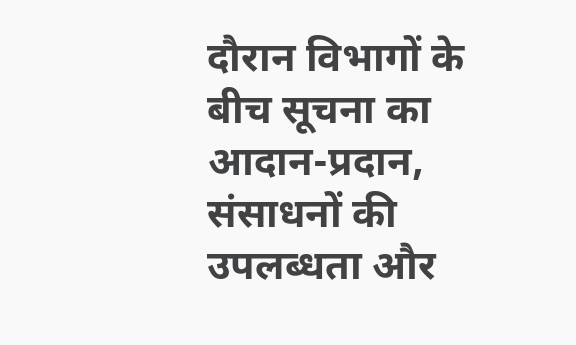दौरान विभागों के बीच सूचना का आदान-प्रदान, संसाधनों की उपलब्धता और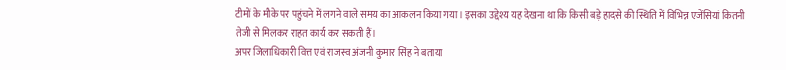टीमों के मौके पर पहुंचने में लगने वाले समय का आकलन किया गया। इसका उद्देश्य यह देखना था कि किसी बड़े हादसे की स्थिति में विभिन्न एजेंसियां कितनी तेजी से मिलकर राहत कार्य कर सकती हैं।
अपर जिलाधिकारी वित्त एवं राजस्व अंजनी कुमार सिंह ने बताया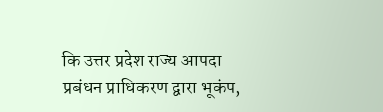कि उत्तर प्रदेश राज्य आपदा प्रबंधन प्राधिकरण द्वारा भूकंप,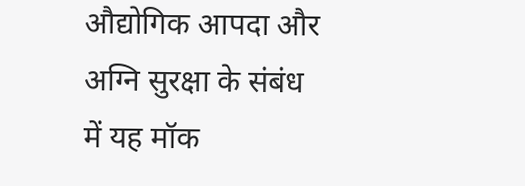औद्योगिक आपदा और अग्नि सुरक्षा के संबंध में यह मॉक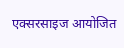एक्सरसाइज आयोजित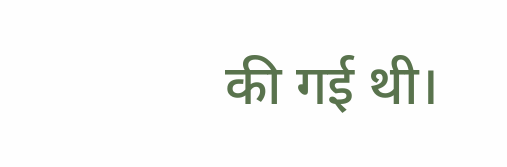की गई थी।